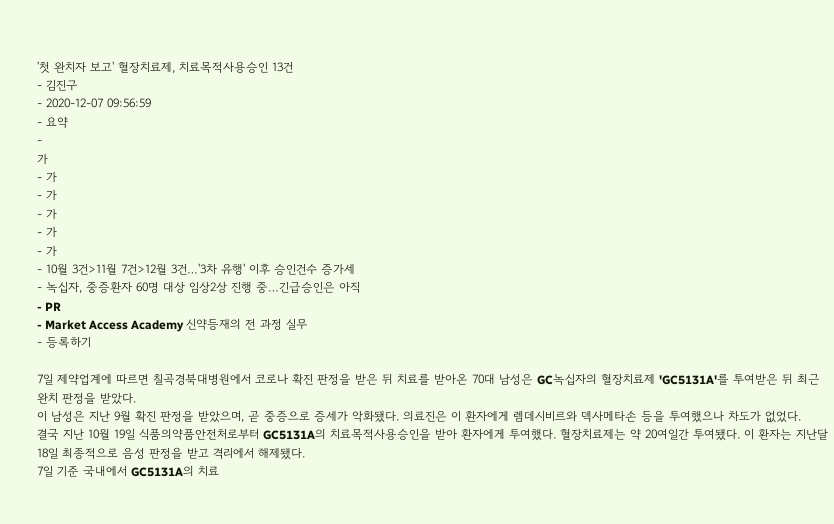'첫 완치자 보고' 혈장치료제, 치료목적사용승인 13건
- 김진구
- 2020-12-07 09:56:59
- 요약
-
가
- 가
- 가
- 가
- 가
- 가
- 10월 3건>11월 7건>12월 3건…'3차 유행' 이후 승인건수 증가세
- 녹십자, 중증환자 60명 대상 임상2상 진행 중…긴급승인은 아직
- PR
- Market Access Academy 신약등재의 전 과정 실무
- 등록하기

7일 제약업계에 따르면 칠곡경북대병원에서 코로나 확진 판정을 받은 뒤 치료를 받아온 70대 남성은 GC녹십자의 혈장치료제 'GC5131A'를 투여받은 뒤 최근 완치 판정을 받았다.
이 남성은 지난 9월 확진 판정을 받았으며, 곧 중증으로 증세가 악화됐다. 의료진은 이 환자에게 렘데시비르와 덱사메타손 등을 투여했으나 차도가 없었다.
결국 지난 10월 19일 식품의약품안전처로부터 GC5131A의 치료목적사용승인을 받아 환자에게 투여했다. 혈장치료제는 약 20여일간 투여됐다. 이 환자는 지난달 18일 최종적으로 음성 판정을 받고 격리에서 해제됐다.
7일 기준 국내에서 GC5131A의 치료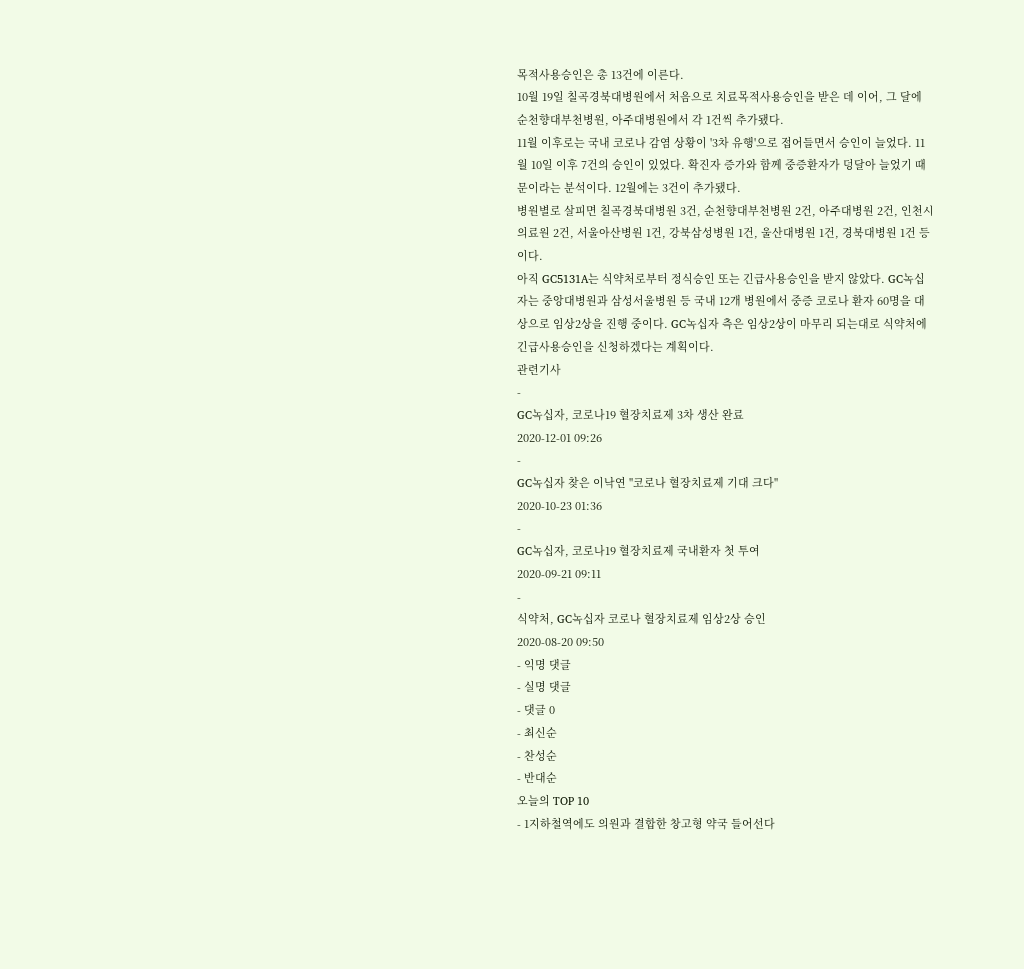목적사용승인은 총 13건에 이른다.
10월 19일 칠곡경북대병원에서 처음으로 치료목적사용승인을 받은 데 이어, 그 달에 순천향대부천병원, 아주대병원에서 각 1건씩 추가됐다.
11월 이후로는 국내 코로나 감염 상황이 '3차 유행'으로 접어들면서 승인이 늘었다. 11월 10일 이후 7건의 승인이 있었다. 확진자 증가와 함께 중증환자가 덩달아 늘었기 때문이라는 분석이다. 12월에는 3건이 추가됐다.
병원별로 살피면 칠곡경북대병원 3건, 순천향대부천병원 2건, 아주대병원 2건, 인천시의료원 2건, 서울아산병원 1건, 강북삼성병원 1건, 울산대병원 1건, 경북대병원 1건 등이다.
아직 GC5131A는 식약처로부터 정식승인 또는 긴급사용승인을 받지 않았다. GC녹십자는 중앙대병원과 삼성서울병원 등 국내 12개 병원에서 중증 코로나 환자 60명을 대상으로 임상2상을 진행 중이다. GC녹십자 측은 임상2상이 마무리 되는대로 식약처에 긴급사용승인을 신청하겠다는 계획이다.
관련기사
-
GC녹십자, 코로나19 혈장치료제 3차 생산 완료
2020-12-01 09:26
-
GC녹십자 찾은 이낙연 "코로나 혈장치료제 기대 크다"
2020-10-23 01:36
-
GC녹십자, 코로나19 혈장치료제 국내환자 첫 투여
2020-09-21 09:11
-
식약처, GC녹십자 코로나 혈장치료제 임상2상 승인
2020-08-20 09:50
- 익명 댓글
- 실명 댓글
- 댓글 0
- 최신순
- 찬성순
- 반대순
오늘의 TOP 10
- 1지하철역에도 의원과 결합한 창고형 약국 들어선다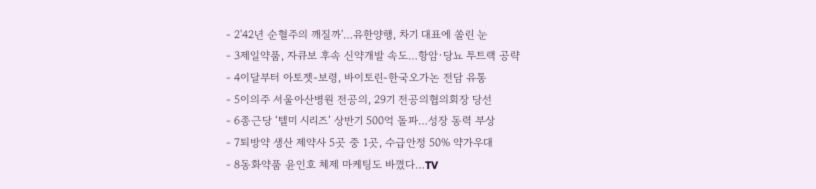- 2'42년 순혈주의 깨질까'…유한양행, 차기 대표에 쏠린 눈
- 3제일약품, 자큐보 후속 신약개발 속도…항암·당뇨 투트랙 공략
- 4이달부터 아토젯-보령, 바이토린-한국오가논 전담 유통
- 5이의주 서울아산병원 전공의, 29기 전공의협의회장 당선
- 6종근당 ‘텔미 시리즈’ 상반기 500억 돌파…성장 동력 부상
- 7퇴방약 생산 제약사 5곳 중 1곳, 수급안정 50% 약가우대
- 8동화약품 윤인호 체제 마케팅도 바꼈다…TV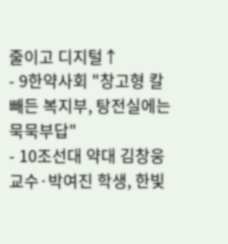줄이고 디지털↑
- 9한약사회 "창고형 칼빼든 복지부, 탕전실에는 묵묵부답"
- 10조선대 약대 김창웅 교수·박여진 학생, 한빛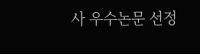사 우수논문 선정